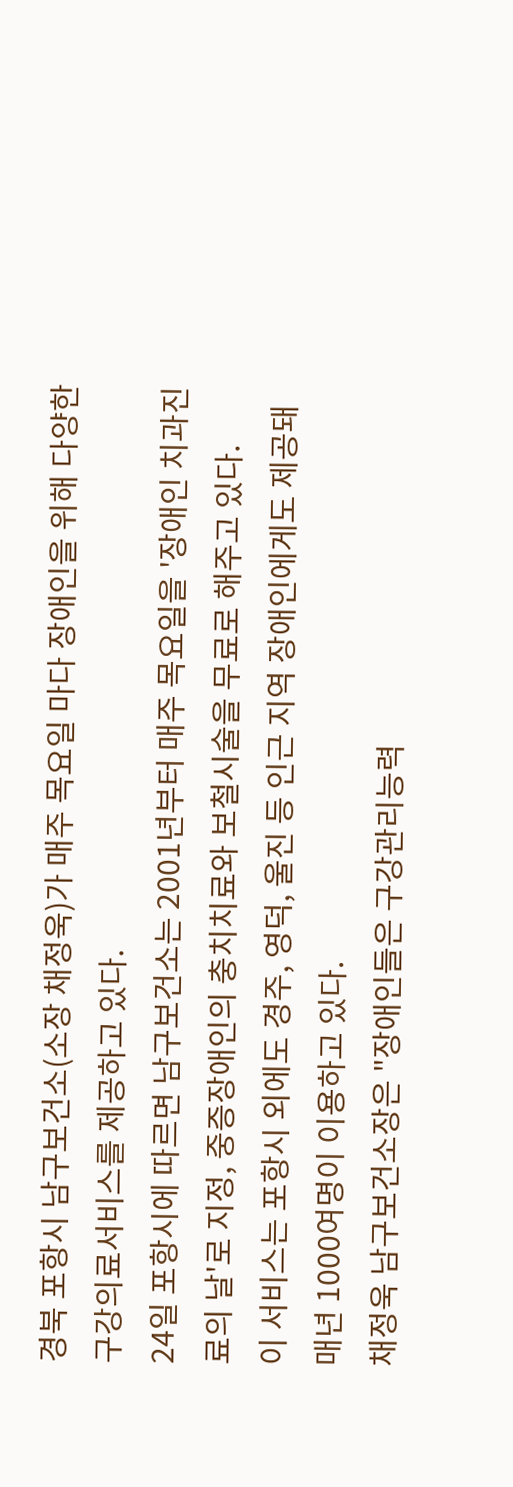경북 포항시 남구보건소(소장 채정욱)가 매주 목요일 마다 장애인을 위해 다양한 구강의료서비스를 제공하고 있다.
24일 포항시에 따르면 남구보건소는 2001년부터 매주 목요일을 '장애인 치과진료의 날'로 지정, 중증장애인의 충치치료와 보철시술을 무료로 해주고 있다.
이 서비스는 포항시 외에도 경주, 영덕, 울진 등 인근 지역 장애인에게도 제공돼 매년 1000여명이 이용하고 있다.
채정욱 남구보건소장은 "장애인들은 구강관리능력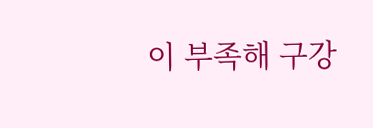이 부족해 구강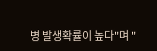병 발생확률이 높다"며 "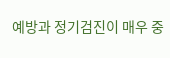예방과 정기검진이 매우 중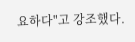요하다"고 강조했다.